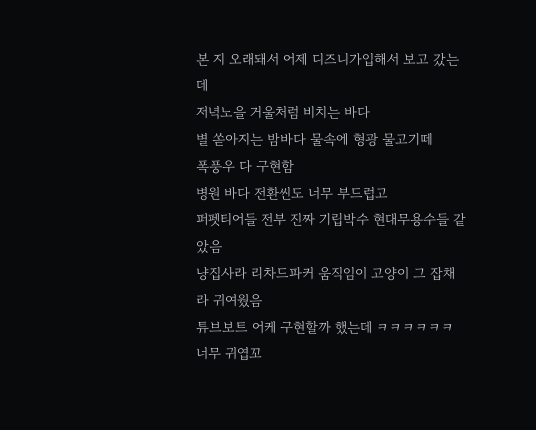본 지 오래돼서 어제 디즈니가입해서 보고 갔는데
저녁노을 거울처럼 비치는 바다
별 쏟아지는 밤바다 물속에 형광 물고기떼
폭풍우 다 구현함
병원 바다 전환씬도 너무 부드럽고
퍼펫티어들 전부 진짜 기립박수 현대무용수들 같았음
냥집사라 리차드파커 움직임이 고양이 그 잡채라 귀여웠음
튜브보트 어케 구현할까 했는데 ㅋㅋㅋㅋㅋㅋ 너무 귀엽꼬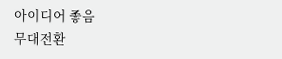아이디어 좋음
무대전환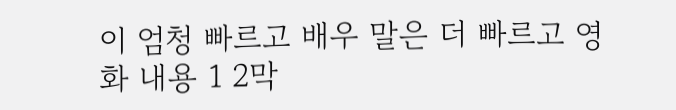이 엄청 빠르고 배우 말은 더 빠르고 영화 내용 1 2막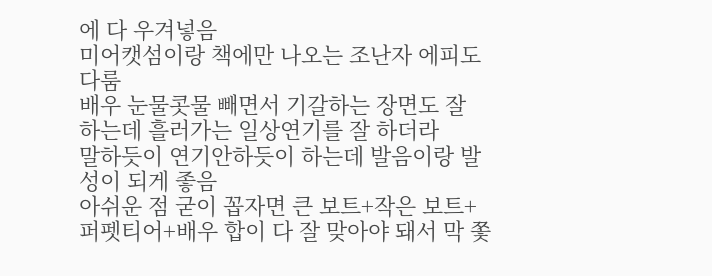에 다 우겨넣음
미어캣섬이랑 책에만 나오는 조난자 에피도 다룸
배우 눈물콧물 빼면서 기갈하는 장면도 잘 하는데 흘러가는 일상연기를 잘 하더라
말하듯이 연기안하듯이 하는데 발음이랑 발성이 되게 좋음
아쉬운 점 굳이 꼽자면 큰 보트+작은 보트+퍼펫티어+배우 합이 다 잘 맞아야 돼서 막 쫓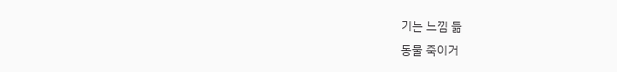기는 느낌 듦
동물 죽이거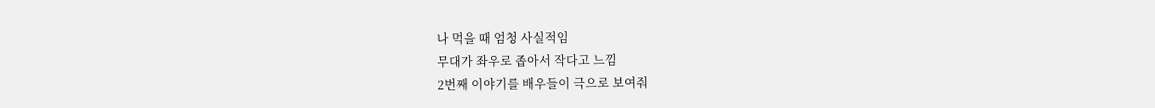나 먹을 때 엄청 사실적임
무대가 좌우로 좁아서 작다고 느낌
2번째 이야기를 배우들이 극으로 보여줘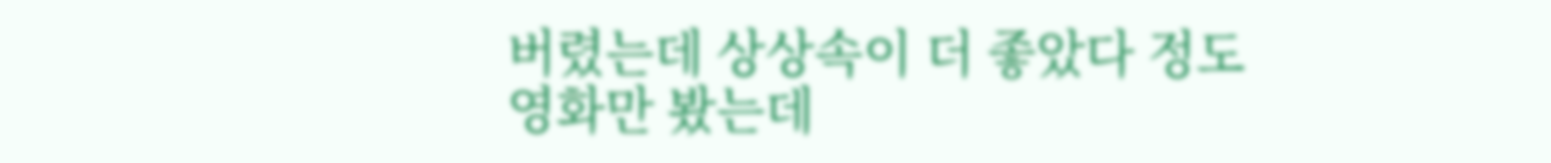버렸는데 상상속이 더 좋았다 정도
영화만 봤는데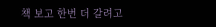책 보고 한번 더 갈려고